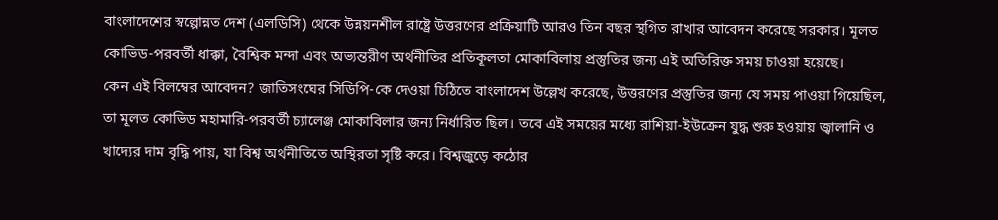বাংলাদেশের স্বল্পোন্নত দেশ (এলডিসি) থেকে উন্নয়নশীল রাষ্ট্রে উত্তরণের প্রক্রিয়াটি আরও তিন বছর স্থগিত রাখার আবেদন করেছে সরকার। মূলত কোভিড-পরবর্তী ধাক্কা, বৈশ্বিক মন্দা এবং অভ্যন্তরীণ অর্থনীতির প্রতিকূলতা মোকাবিলায় প্রস্তুতির জন্য এই অতিরিক্ত সময় চাওয়া হয়েছে।
কেন এই বিলম্বের আবেদন? জাতিসংঘের সিডিপি-কে দেওয়া চিঠিতে বাংলাদেশ উল্লেখ করেছে, উত্তরণের প্রস্তুতির জন্য যে সময় পাওয়া গিয়েছিল, তা মূলত কোভিড মহামারি-পরবর্তী চ্যালেঞ্জ মোকাবিলার জন্য নির্ধারিত ছিল। তবে এই সময়ের মধ্যে রাশিয়া-ইউক্রেন যুদ্ধ শুরু হওয়ায় জ্বালানি ও খাদ্যের দাম বৃদ্ধি পায়, যা বিশ্ব অর্থনীতিতে অস্থিরতা সৃষ্টি করে। বিশ্বজুড়ে কঠোর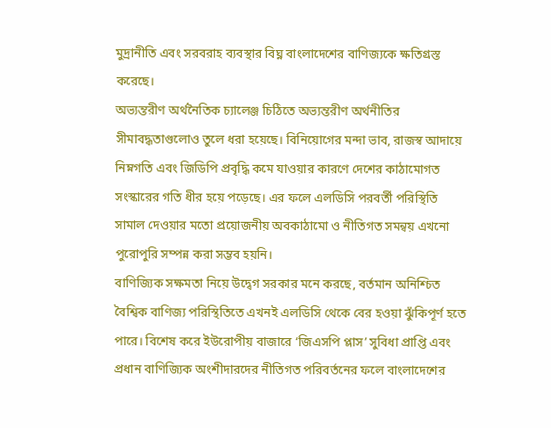মুদ্রানীতি এবং সরবরাহ ব্যবস্থার বিঘ্ন বাংলাদেশের বাণিজ্যকে ক্ষতিগ্রস্ত করেছে।
অভ্যন্তরীণ অর্থনৈতিক চ্যালেঞ্জ চিঠিতে অভ্যন্তরীণ অর্থনীতির সীমাবদ্ধতাগুলোও তুলে ধরা হয়েছে। বিনিয়োগের মন্দা ভাব, রাজস্ব আদায়ে নিম্নগতি এবং জিডিপি প্রবৃদ্ধি কমে যাওয়ার কারণে দেশের কাঠামোগত সংস্কারের গতি ধীর হয়ে পড়েছে। এর ফলে এলডিসি পরবর্তী পরিস্থিতি সামাল দেওয়ার মতো প্রয়োজনীয় অবকাঠামো ও নীতিগত সমন্বয় এখনো পুরোপুরি সম্পন্ন করা সম্ভব হয়নি।
বাণিজ্যিক সক্ষমতা নিয়ে উদ্বেগ সরকার মনে করছে, বর্তমান অনিশ্চিত বৈশ্বিক বাণিজ্য পরিস্থিতিতে এখনই এলডিসি থেকে বের হওয়া ঝুঁকিপূর্ণ হতে পারে। বিশেষ করে ইউরোপীয় বাজারে ‘জিএসপি প্লাস’ সুবিধা প্রাপ্তি এবং প্রধান বাণিজ্যিক অংশীদারদের নীতিগত পরিবর্তনের ফলে বাংলাদেশের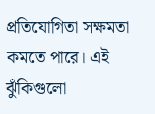প্রতিযোগিতা সক্ষমতা কমতে পারে। এই ঝুঁকিগুলো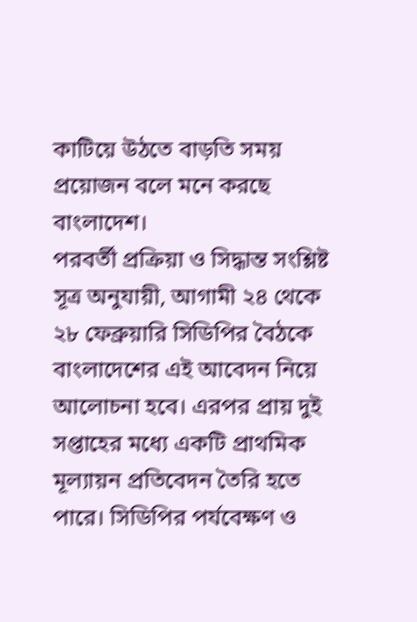কাটিয়ে উঠতে বাড়তি সময় প্রয়োজন বলে মনে করছে বাংলাদেশ।
পরবর্তী প্রক্রিয়া ও সিদ্ধান্ত সংশ্লিষ্ট সূত্র অনুযায়ী, আগামী ২৪ থেকে ২৮ ফেব্রুয়ারি সিডিপির বৈঠকে বাংলাদেশের এই আবেদন নিয়ে আলোচনা হবে। এরপর প্রায় দুই সপ্তাহের মধ্যে একটি প্রাথমিক মূল্যায়ন প্রতিবেদন তৈরি হতে পারে। সিডিপির পর্যবেক্ষণ ও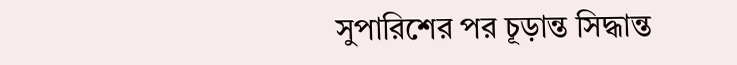সুপারিশের পর চূড়ান্ত সিদ্ধান্ত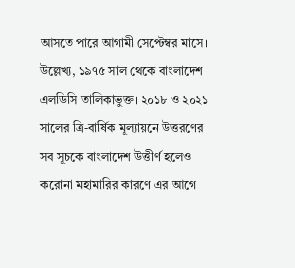আসতে পারে আগামী সেপ্টেম্বর মাসে।
উল্লেখ্য, ১৯৭৫ সাল থেকে বাংলাদেশ এলডিসি তালিকাভুক্ত। ২০১৮ ও ২০২১ সালের ত্রি-বার্ষিক মূল্যায়নে উত্তরণের সব সূচকে বাংলাদেশ উত্তীর্ণ হলেও করোনা মহামারির কারণে এর আগে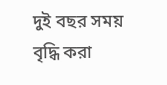দুই বছর সময় বৃদ্ধি করা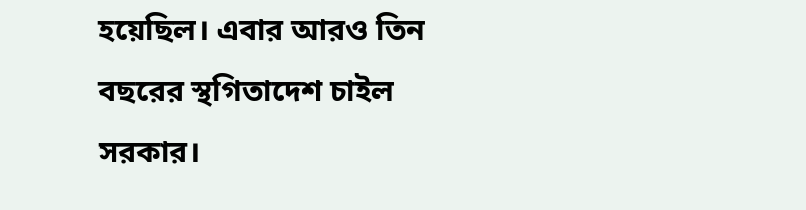হয়েছিল। এবার আরও তিন বছরের স্থগিতাদেশ চাইল সরকার।